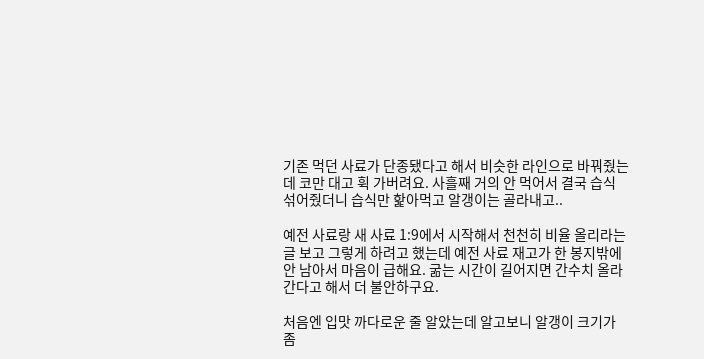기존 먹던 사료가 단종됐다고 해서 비슷한 라인으로 바꿔줬는데 코만 대고 휙 가버려요. 사흘째 거의 안 먹어서 결국 습식 섞어줬더니 습식만 핥아먹고 알갱이는 골라내고..

예전 사료랑 새 사료 1:9에서 시작해서 천천히 비율 올리라는 글 보고 그렇게 하려고 했는데 예전 사료 재고가 한 봉지밖에 안 남아서 마음이 급해요. 굶는 시간이 길어지면 간수치 올라간다고 해서 더 불안하구요.

처음엔 입맛 까다로운 줄 알았는데 알고보니 알갱이 크기가 좀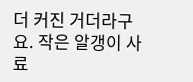더 커진 거더라구요. 작은 알갱이 사료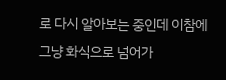로 다시 알아보는 중인데 이참에 그냥 화식으로 넘어가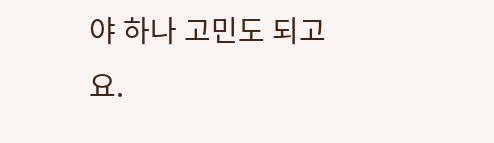야 하나 고민도 되고요.